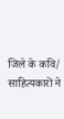जिले के कवि/ साहित्यकारों ने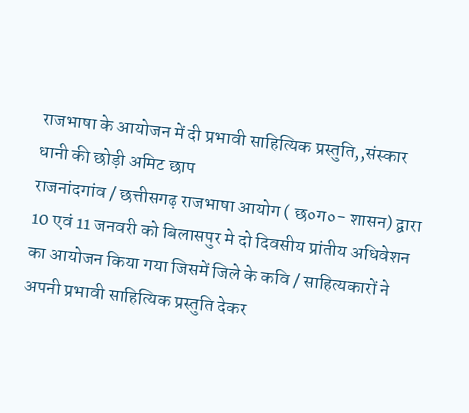राजभाषा के आयोजन में दी प्रभावी साहित्यिक प्रस्तुति,,संस्कार धानी की छोड़ी अमिट छाप
राजनांदगांव / छत्तीसगढ़ राजभाषा आयोग ( छ०ग०- शासन) द्वारा 10 एवं 11 जनवरी को बिलासपुर मे दो दिवसीय प्रांतीय अधिवेशन का आयोजन किया गया जिसमें जिले के कवि / साहित्यकारों ने अपनी प्रभावी साहित्यिक प्रस्तुति देकर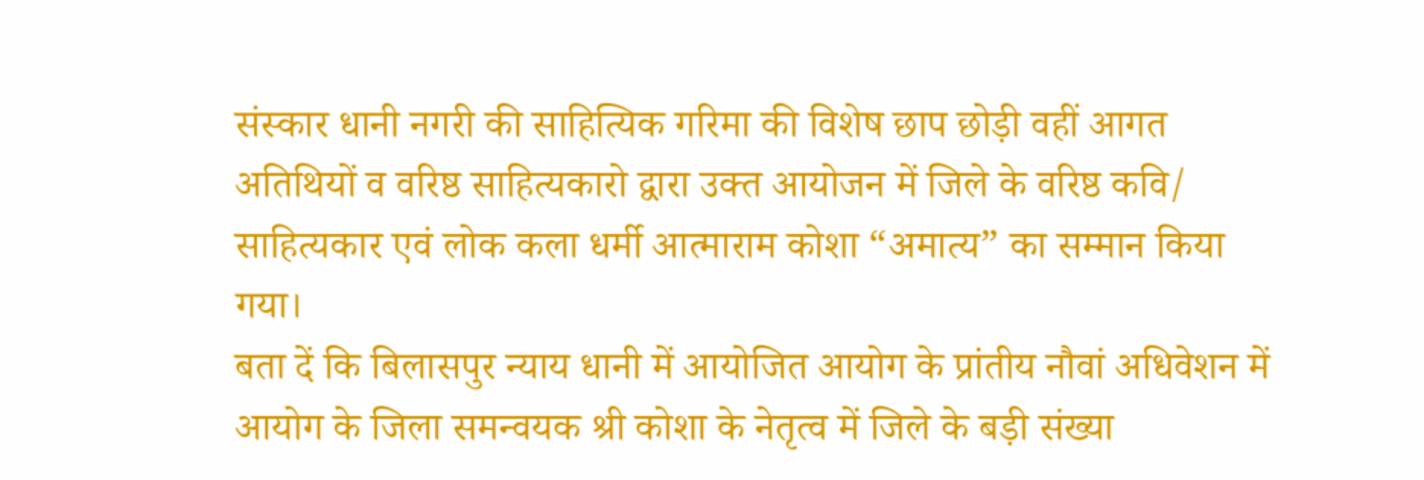संस्कार धानी नगरी की साहित्यिक गरिमा की विशेष छाप छोड़ी वहीं आगत अतिथियों व वरिष्ठ साहित्यकारो द्वारा उक्त आयोजन में जिले के वरिष्ठ कवि/ साहित्यकार एवं लोक कला धर्मी आत्माराम कोशा “अमात्य” का सम्मान किया गया।
बता दें कि बिलासपुर न्याय धानी में आयोजित आयोग के प्रांतीय नौवां अधिवेशन में आयोग के जिला समन्वयक श्री कोशा के नेतृत्व में जिले के बड़ी संख्या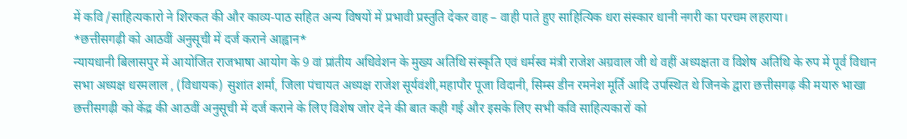में कवि /साहित्यकारो ने शिरकत की और काव्य-पाठ सहित अन्य विषयों में प्रभावी प्रस्तुति देकर वाह – वाही पाते हुए साहित्यिक धरा संस्कार धानी नगरी का परचम लहराया।
*छत्तीसगढ़ी को आठवीं अनुसूची में दर्ज कराने आह्वान*
न्यायधानी बिलासपुर में आयोजित राजभाषा आयोग के 9 वां प्रांतीय अधिवेशन के मुख्य अतिथि संस्कृति एवं धर्मस्व मंत्री राजेश अग्रवाल जी थे वहीं अध्यक्षता व विशेष अतिथि के रुप में पूर्व विधान सभा अध्यक्ष धरमलाल , (विधायक) सुशांत शर्मा, जिला पंचायत अध्यक्ष राजेश सूर्यवंशी,महापौर पूजा विदानी, सिम्स डीन रमनेश मूर्ति आदि उपस्थित थे जिनके द्वारा छत्तीसगढ़ की मयारु भाखा छत्तीसगढ़ी को केंद्र की आठवीं अनुसूची में दर्ज कराने के लिए विशेष जोर देने की बात कही गई और इसके लिए सभी कवि साहित्यकारों को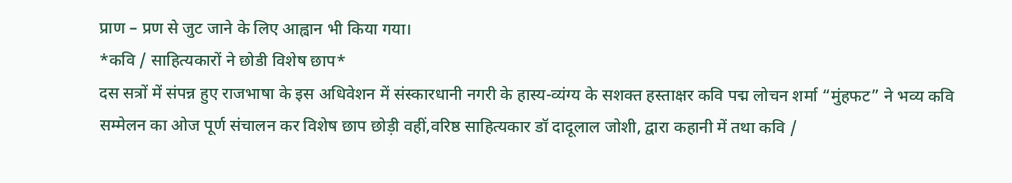प्राण – प्रण से जुट जाने के लिए आह्वान भी किया गया।
*कवि / साहित्यकारों ने छोडी विशेष छाप*
दस सत्रों में संपन्न हुए राजभाषा के इस अधिवेशन में संस्कारधानी नगरी के हास्य-व्यंग्य के सशक्त हस्ताक्षर कवि पद्म लोचन शर्मा “मुंहफट” ने भव्य कवि सम्मेलन का ओज पूर्ण संचालन कर विशेष छाप छोड़ी वहीं,वरिष्ठ साहित्यकार डॉ दादूलाल जोशी, द्वारा कहानी में तथा कवि /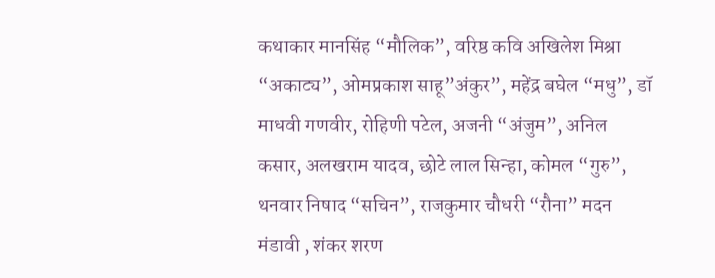कथाकार मानसिंह “मौलिक”, वरिष्ठ कवि अखिलेश मिश्रा “अकाट्य”, ओमप्रकाश साहू”अंकुर”, महेंद्र बघेल “मधु”, डॉ माधवी गणवीर, रोहिणी पटेल, अजनी “अंजुम”, अनिल कसार, अलखराम यादव, छोटे लाल सिन्हा, कोमल “गुरु”, थनवार निषाद “सचिन”, राजकुमार चौधरी “रौना” मदन मंडावी , शंकर शरण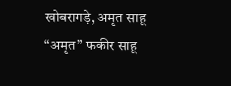खोबरागड़े, अमृत साहू “अमृत” फकीर साहू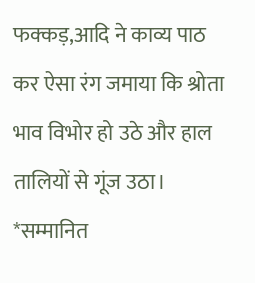फक्कड़,आदि ने काव्य पाठ कर ऐसा रंग जमाया कि श्रोता भाव विभोर हो उठे और हाल तालियों से गूंज उठा।
*सम्मानित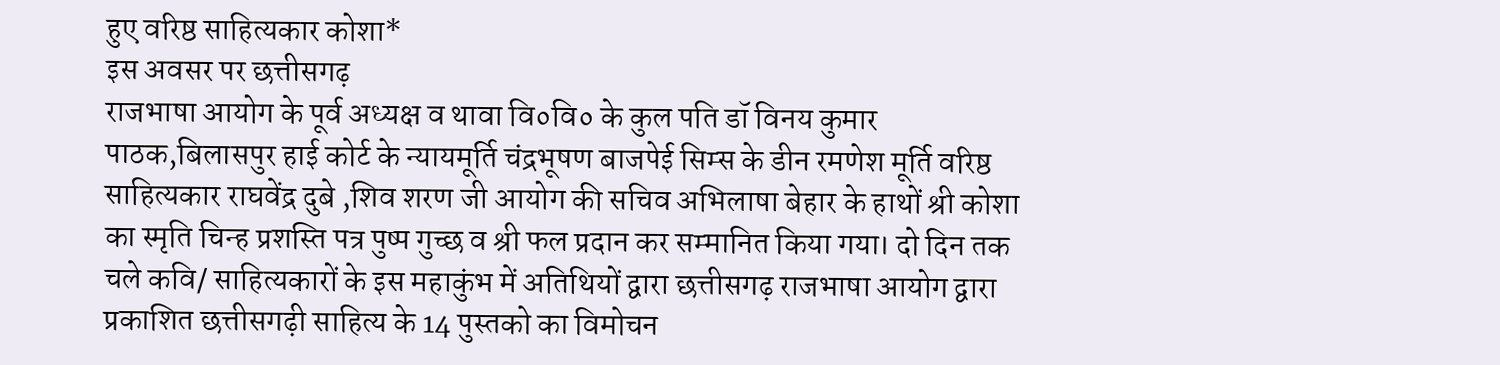हुए वरिष्ठ साहित्यकार कोशा*
इस अवसर पर छत्तीसगढ़
राजभाषा आयोग के पूर्व अध्यक्ष व थावा वि०वि० के कुल पति डॉ विनय कुमार पाठक,बिलासपुर हाई कोर्ट के न्यायमूर्ति चंद्रभूषण बाजपेई सिम्स के डीन रमणेश मूर्ति वरिष्ठ साहित्यकार राघवेंद्र दुबे ,शिव शरण जी आयोग की सचिव अभिलाषा बेहार के हाथों श्री कोशा का स्मृति चिन्ह प्रशस्ति पत्र पुष्प गुच्छ व श्री फल प्रदान कर सम्मानित किया गया। दो दिन तक चले कवि/ साहित्यकारों के इस महाकुंभ में अतिथियों द्वारा छत्तीसगढ़ राजभाषा आयोग द्वारा प्रकाशित छत्तीसगढ़ी साहित्य के 14 पुस्तको का विमोचन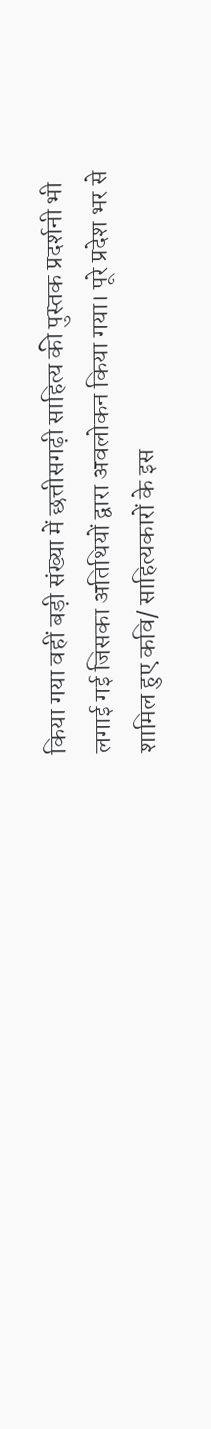किया गया वहीं बड़ी संख्या में छत्तीसगढ़ी साहित्य की पुस्तक प्रदर्शनी भी लगाई गई जिसका अतिथियों द्वारा अवलोकन किया गया। पूरे प्रदेश भर से शामिल हुए कवि/ साहित्यकारों के इस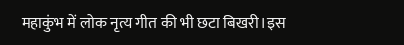महाकुंभ में लोक नृत्य गीत की भी छटा बिखरी।इस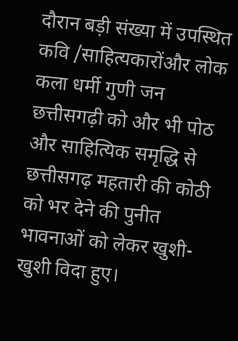दौरान बड़ी संख्या में उपस्थित कवि /साहित्यकारोंऔर लोक कला धर्मी गुणी जन छत्तीसगढ़ी को और भी पोठ और साहित्यिक समृद्धि से छत्तीसगढ़ महतारी की कोठी को भर देने की पुनीत भावनाओं को लेकर खुशी-खुशी विदा हुए।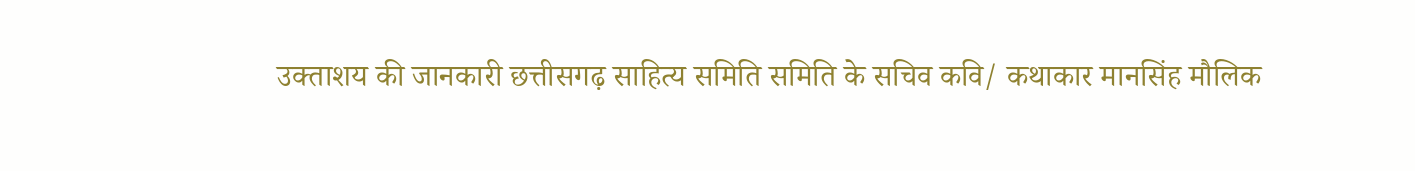उक्ताशय की जानकारी छत्तीसगढ़ साहित्य समिति समिति के सचिव कवि/ कथाकार मानसिंह मौलिक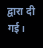द्वारा दी गई।